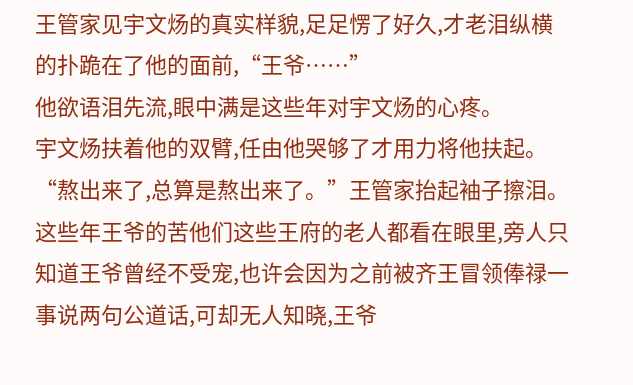王管家见宇文炀的真实样貌,足足愣了好久,才老泪纵横的扑跪在了他的面前,“王爷……”
他欲语泪先流,眼中满是这些年对宇文炀的心疼。
宇文炀扶着他的双臂,任由他哭够了才用力将他扶起。
“熬出来了,总算是熬出来了。”王管家抬起袖子擦泪。
这些年王爷的苦他们这些王府的老人都看在眼里,旁人只知道王爷曾经不受宠,也许会因为之前被齐王冒领俸禄一事说两句公道话,可却无人知晓,王爷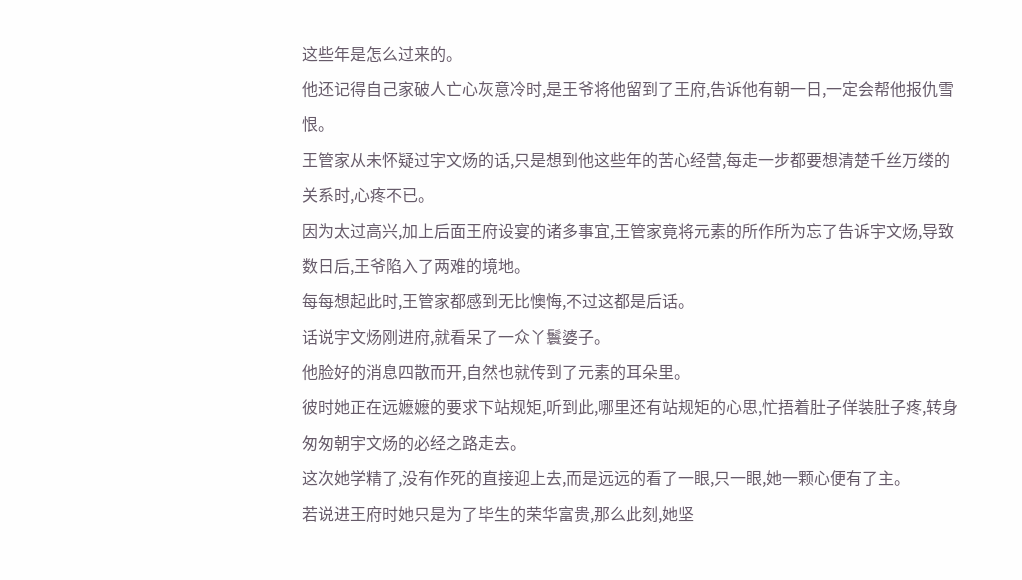这些年是怎么过来的。
他还记得自己家破人亡心灰意冷时,是王爷将他留到了王府,告诉他有朝一日,一定会帮他报仇雪恨。
王管家从未怀疑过宇文炀的话,只是想到他这些年的苦心经营,每走一步都要想清楚千丝万缕的关系时,心疼不已。
因为太过高兴,加上后面王府设宴的诸多事宜,王管家竟将元素的所作所为忘了告诉宇文炀,导致数日后,王爷陷入了两难的境地。
每每想起此时,王管家都感到无比懊悔,不过这都是后话。
话说宇文炀刚进府,就看呆了一众丫鬟婆子。
他脸好的消息四散而开,自然也就传到了元素的耳朵里。
彼时她正在远嬷嬷的要求下站规矩,听到此,哪里还有站规矩的心思,忙捂着肚子佯装肚子疼,转身匆匆朝宇文炀的必经之路走去。
这次她学精了,没有作死的直接迎上去,而是远远的看了一眼,只一眼,她一颗心便有了主。
若说进王府时她只是为了毕生的荣华富贵,那么此刻,她坚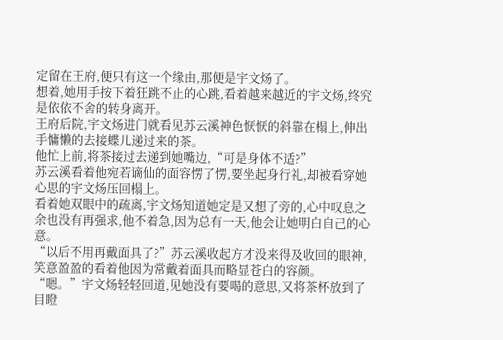定留在王府,便只有这一个缘由,那便是宇文炀了。
想着,她用手按下着狂跳不止的心跳,看着越来越近的宇文炀,终究是依依不舍的转身离开。
王府后院,宇文炀进门就看见苏云溪神色恹恹的斜靠在榻上,伸出手慵懒的去接蝶儿递过来的茶。
他忙上前,将茶接过去递到她嘴边,“可是身体不适?”
苏云溪看着他宛若谪仙的面容愣了愣,要坐起身行礼,却被看穿她心思的宇文炀压回榻上。
看着她双眼中的疏离,宇文炀知道她定是又想了旁的,心中叹息之余也没有再强求,他不着急,因为总有一天,他会让她明白自己的心意。
“以后不用再戴面具了?”苏云溪收起方才没来得及收回的眼神,笑意盈盈的看着他因为常戴着面具而略显苍白的容颜。
“嗯。”宇文炀轻轻回道,见她没有要喝的意思,又将茶杯放到了目瞪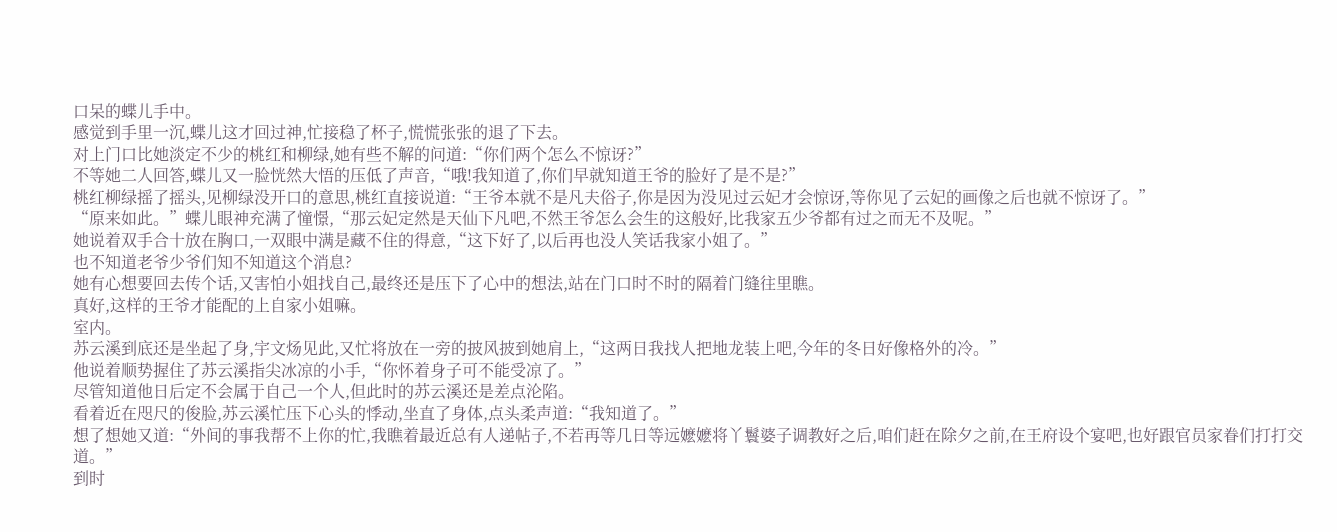口呆的蝶儿手中。
感觉到手里一沉,蝶儿这才回过神,忙接稳了杯子,慌慌张张的退了下去。
对上门口比她淡定不少的桃红和柳绿,她有些不解的问道:“你们两个怎么不惊讶?”
不等她二人回答,蝶儿又一脸恍然大悟的压低了声音,“哦!我知道了,你们早就知道王爷的脸好了是不是?”
桃红柳绿摇了摇头,见柳绿没开口的意思,桃红直接说道:“王爷本就不是凡夫俗子,你是因为没见过云妃才会惊讶,等你见了云妃的画像之后也就不惊讶了。”
“原来如此。”蝶儿眼神充满了憧憬,“那云妃定然是天仙下凡吧,不然王爷怎么会生的这般好,比我家五少爷都有过之而无不及呢。”
她说着双手合十放在胸口,一双眼中满是藏不住的得意,“这下好了,以后再也没人笑话我家小姐了。”
也不知道老爷少爷们知不知道这个消息?
她有心想要回去传个话,又害怕小姐找自己,最终还是压下了心中的想法,站在门口时不时的隔着门缝往里瞧。
真好,这样的王爷才能配的上自家小姐嘛。
室内。
苏云溪到底还是坐起了身,宇文炀见此,又忙将放在一旁的披风披到她肩上,“这两日我找人把地龙装上吧,今年的冬日好像格外的冷。”
他说着顺势握住了苏云溪指尖冰凉的小手,“你怀着身子可不能受凉了。”
尽管知道他日后定不会属于自己一个人,但此时的苏云溪还是差点沦陷。
看着近在咫尺的俊脸,苏云溪忙压下心头的悸动,坐直了身体,点头柔声道:“我知道了。”
想了想她又道:“外间的事我帮不上你的忙,我瞧着最近总有人递帖子,不若再等几日等远嬷嬷将丫鬟婆子调教好之后,咱们赶在除夕之前,在王府设个宴吧,也好跟官员家眷们打打交道。”
到时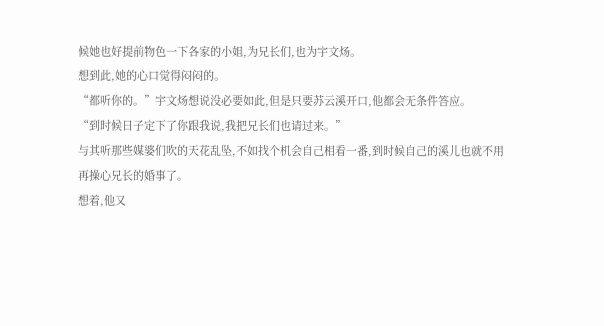候她也好提前物色一下各家的小姐,为兄长们,也为宇文炀。
想到此,她的心口觉得闷闷的。
“都听你的。”宇文炀想说没必要如此,但是只要苏云溪开口,他都会无条件答应。
“到时候日子定下了你跟我说,我把兄长们也请过来。”
与其听那些媒婆们吹的天花乱坠,不如找个机会自己相看一番,到时候自己的溪儿也就不用再操心兄长的婚事了。
想着,他又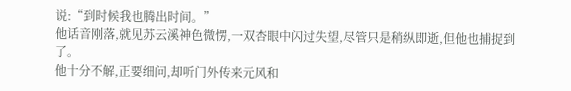说:“到时候我也腾出时间。”
他话音刚落,就见苏云溪神色微愣,一双杏眼中闪过失望,尽管只是稍纵即逝,但他也捕捉到了。
他十分不解,正要细问,却听门外传来元风和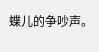蝶儿的争吵声。